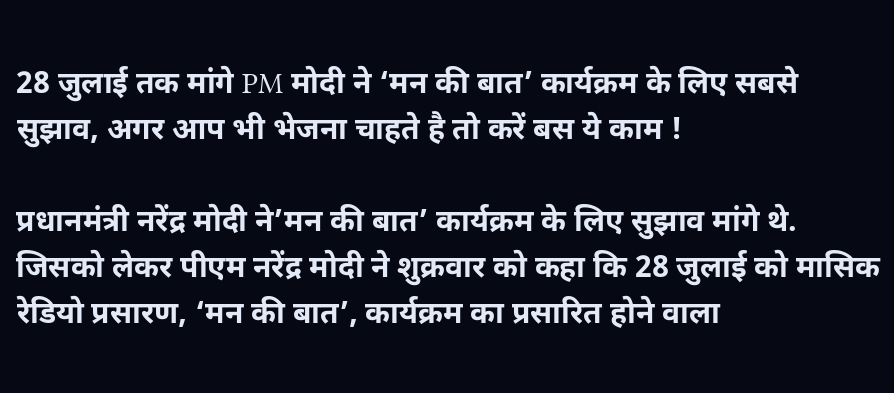28 जुलाई तक मांगे PM मोदी ने ‘मन की बात’ कार्यक्रम के लिए सबसे सुझाव, अगर आप भी भेजना चाहते है तो करें बस ये काम !

प्रधानमंत्री नरेंद्र मोदी ने’मन की बात’ कार्यक्रम के लिए सुझाव मांगे थे. जिसको लेकर पीएम नरेंद्र मोदी ने शुक्रवार को कहा कि 28 जुलाई को मासिक रेडियो प्रसारण, ‘मन की बात’, कार्यक्रम का प्रसारित होने वाला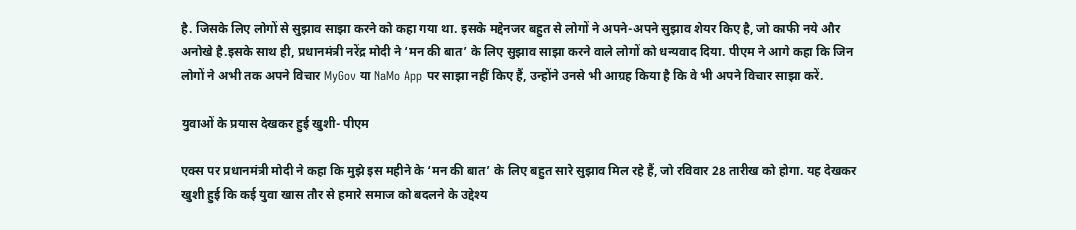है. जिसके लिए लोगों से सुझाव साझा करने को कहा गया था. इसके मद्देनजर बहुत से लोगों ने अपने-अपने सुझाव शेयर किए है, जो काफी नये और अनोखे है.इसके साथ ही, प्रधानमंत्री नरेंद्र मोदी ने ‘मन की बात’ के लिए सुझाव साझा करने वाले लोगों को धन्यवाद दिया. पीएम ने आगे कहा कि जिन लोगों ने अभी तक अपने विचार MyGov या NaMo App पर साझा नहीं किए हैं, उन्होंने उनसे भी आग्रह किया है कि वे भी अपने विचार साझा करें.

युवाओं के प्रयास देखकर हुई खुशी- पीएम

एक्स पर प्रधानमंत्री मोदी ने कहा कि मुझे इस महीने के ‘मन की बात’ के लिए बहुत सारे सुझाव मिल रहे हैं, जो रविवार 28 तारीख को होगा. यह देखकर खुशी हुई कि कई युवा खास तौर से हमारे समाज को बदलने के उद्देश्य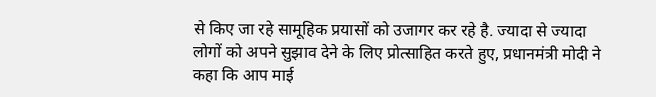से किए जा रहे सामूहिक प्रयासों को उजागर कर रहे है. ज्यादा से ज्यादा लोगों को अपने सुझाव देने के लिए प्रोत्साहित करते हुए, प्रधानमंत्री मोदी ने कहा कि आप माई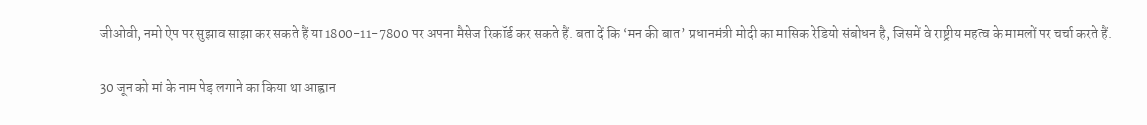जीओवी, नमो ऐप पर सुझाव साझा कर सकते हैं या 1800-11-7800 पर अपना मैसेज रिकॉर्ड कर सकते हैं. बता दें कि ‘मन की बात’ प्रधानमंत्री मोदी का मासिक रेडियो संबोधन है, जिसमें वे राष्ट्रीय महत्व के मामलों पर चर्चा करते हैं.

30 जून को मां के नाम पेड़ लगाने का किया था आह्वान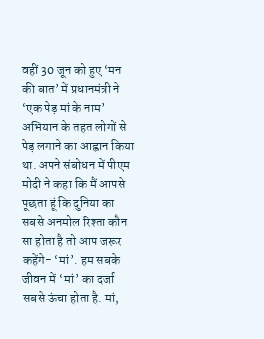वहीं 30 जून को हुए ‘मन की बात’ में प्रधानमंत्री ने ‘एक पेड़ मां के नाम’ अभियान के तहत लोगों से पेड़ लगाने का आह्वान किया था. अपने संबोधन में पीएम मोदी ने कहा कि मैं आपसे पूछता हूं कि दुनिया का सबसे अनमोल रिश्ता कौन सा होता है तो आप जरूर कहेंगे- ‘मां’. हम सबके जीवन में ‘मां’ का दर्जा सबसे ऊंचा होता है. मां,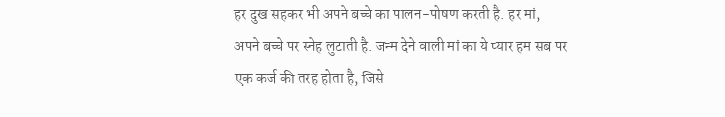हर दुख सहकर भी अपने बच्चे का पालन-पोषण करती है. हर मां, अपने बच्चे पर स्नेह लुटाती है. जन्म देने वाली मां का ये प्यार हम सब पर एक कर्ज की तरह होता है, जिसे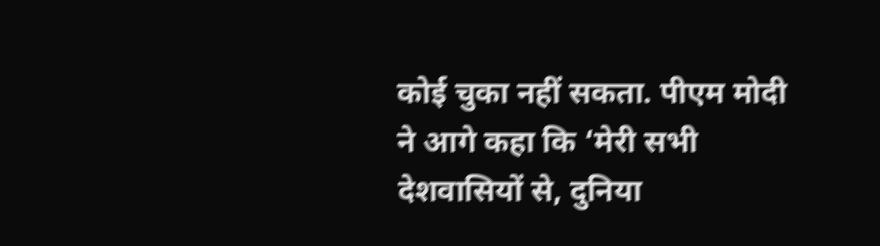कोई चुका नहीं सकता. पीएम मोदी ने आगे कहा कि ‘मेरी सभी देशवासियों से, दुनिया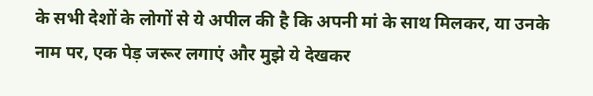के सभी देशों के लोगों से ये अपील की है कि अपनी मां के साथ मिलकर, या उनके नाम पर, एक पेड़ जरूर लगाएं और मुझे ये देखकर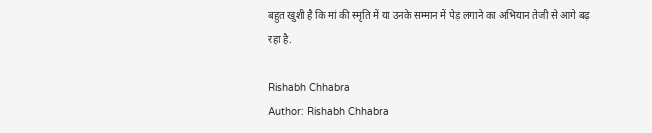बहुत खुशी है कि मां की स्मृति में या उनके सम्मान में पेड़ लगाने का अभियान तेजी से आगे बढ़ रहा है.

Rishabh Chhabra
Author: Rishabh Chhabra